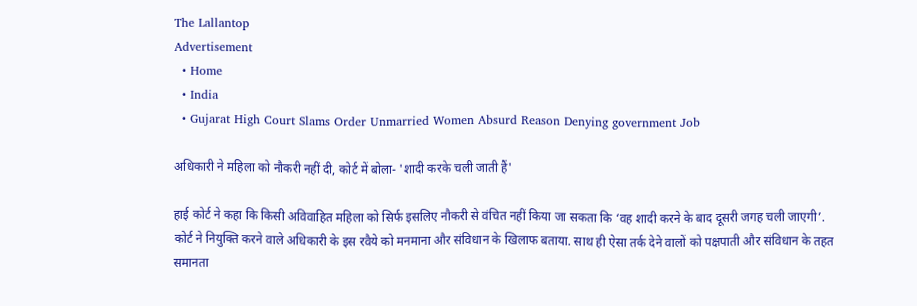The Lallantop
Advertisement
  • Home
  • India
  • Gujarat High Court Slams Order Unmarried Women Absurd Reason Denying government Job

अधिकारी ने महिला को नौकरी नहीं दी, कोर्ट में बोला- 'शादी करके चली जाती हैं'

हाई कोर्ट ने कहा कि किसी अविवाहित महिला को सिर्फ इसलिए नौकरी से वंचित नहीं किया जा सकता कि ‘वह शादी करने के बाद दूसरी जगह चली जाएगी’. कोर्ट ने नियुक्ति करने वाले अधिकारी के इस रवैये को मनमाना और संविधान के खिलाफ बताया. साथ ही ऐसा तर्क देने वालों को पक्षपाती और संविधान के तहत समानता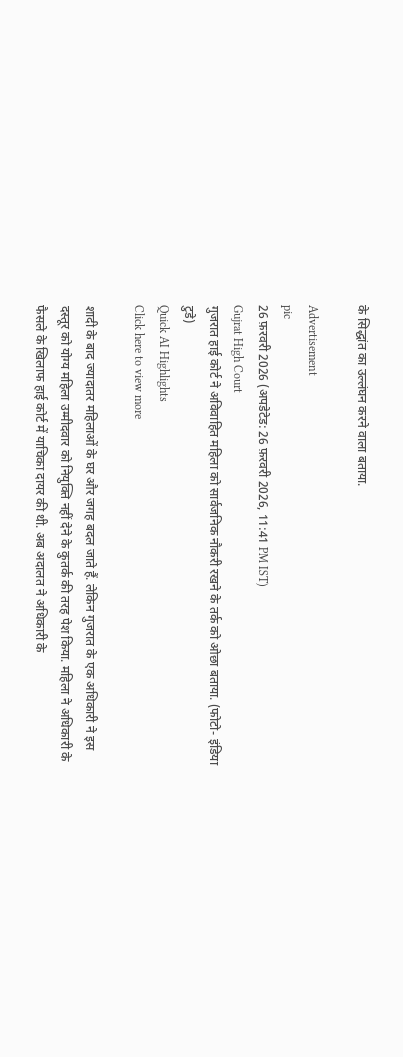के सिद्धांत का उल्लंघन करने वाला बताया.

Advertisement
pic
26 फ़रवरी 2026 (अपडेटेड: 26 फ़रवरी 2026, 11:41 PM IST)
Gujrat High Court
गुजरात हाई कोर्ट ने अविवाहित महिला को सार्वजनिक नौकरी रखने के तर्क को ओछा बताया. (फोटो- इंडिया टुडे)
Quick AI Highlights
Click here to view more

शादी के बाद ज्यादातर महिलाओं के घर और जगह बदल जाते हैं. लेकिन गुजरात के एक अधिकारी ने इस दस्तूर को योग्य महिला उम्मीदवार को नियुक्ति नहीं देने के कुतर्क की तरह पेश किया. महिला ने अधिकारी के फैसले के खिलाफ हाई कोर्ट में याचिका दायर की थी. अब अदालत ने अधिकारी के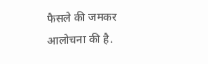फैसले की जमकर आलोचना की है.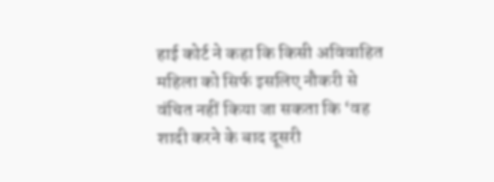हाई कोर्ट ने कहा कि किसी अविवाहित महिला को सिर्फ इसलिए नौकरी से वंचित नहीं किया जा सकता कि ‘वह शादी करने के बाद दूसरी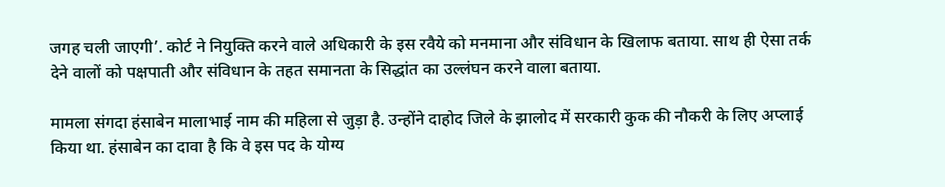जगह चली जाएगी’. कोर्ट ने नियुक्ति करने वाले अधिकारी के इस रवैये को मनमाना और संविधान के खिलाफ बताया. साथ ही ऐसा तर्क देने वालों को पक्षपाती और संविधान के तहत समानता के सिद्धांत का उल्लंघन करने वाला बताया.

मामला संगदा हंसाबेन मालाभाई नाम की महिला से जुड़ा है. उन्होंने दाहोद जिले के झालोद में सरकारी कुक की नौकरी के लिए अप्लाई किया था. हंसाबेन का दावा है कि वे इस पद के योग्य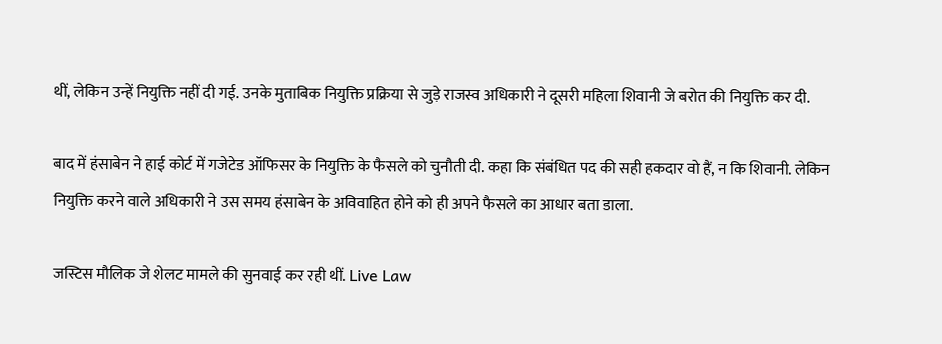थीं, लेकिन उन्हें नियुक्ति नहीं दी गई. उनके मुताबिक नियुक्ति प्रक्रिया से जुड़े राजस्व अधिकारी ने दूसरी महिला शिवानी जे बरोत की नियुक्ति कर दी.

बाद में हंसाबेन ने हाई कोर्ट में गजेटेड ऑफिसर के नियुक्ति के फैसले को चुनौती दी. कहा कि संबंधित पद की सही हकदार वो हैं, न कि शिवानी. लेकिन नियुक्ति करने वाले अधिकारी ने उस समय हंसाबेन के अविवाहित होने को ही अपने फैसले का आधार बता डाला.

जस्टिस मौलिक जे शेलट मामले की सुनवाई कर रही थीं. Live Law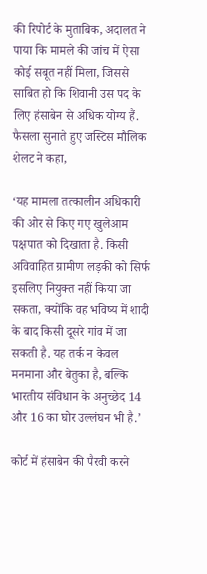की रिपोर्ट के मुताबिक, अदालत ने पाया कि मामले की जांच में ऐसा कोई सबूत नहीं मिला, जिससे साबित हो कि शिवानी उस पद के लिए हंसाबेन से अधिक योग्य हैं. फैसला सुनाते हुए जस्टिस मौलिक शेलट ने कहा,

‘यह मामला तत्कालीन अधिकारी की ओर से किए गए खुलेआम पक्षपात को दिखाता है. किसी अविवाहित ग्रामीण लड़की को सिर्फ इसलिए नियुक्त नहीं किया जा सकता, क्योंकि वह भविष्य में शादी के बाद किसी दूसरे गांव में जा सकती है. यह तर्क न केवल मनमाना और बेतुका है, बल्कि भारतीय संविधान के अनुच्छेद 14 और 16 का घोर उल्लंघन भी है.’

कोर्ट में हंसाबेन की पैरवी करने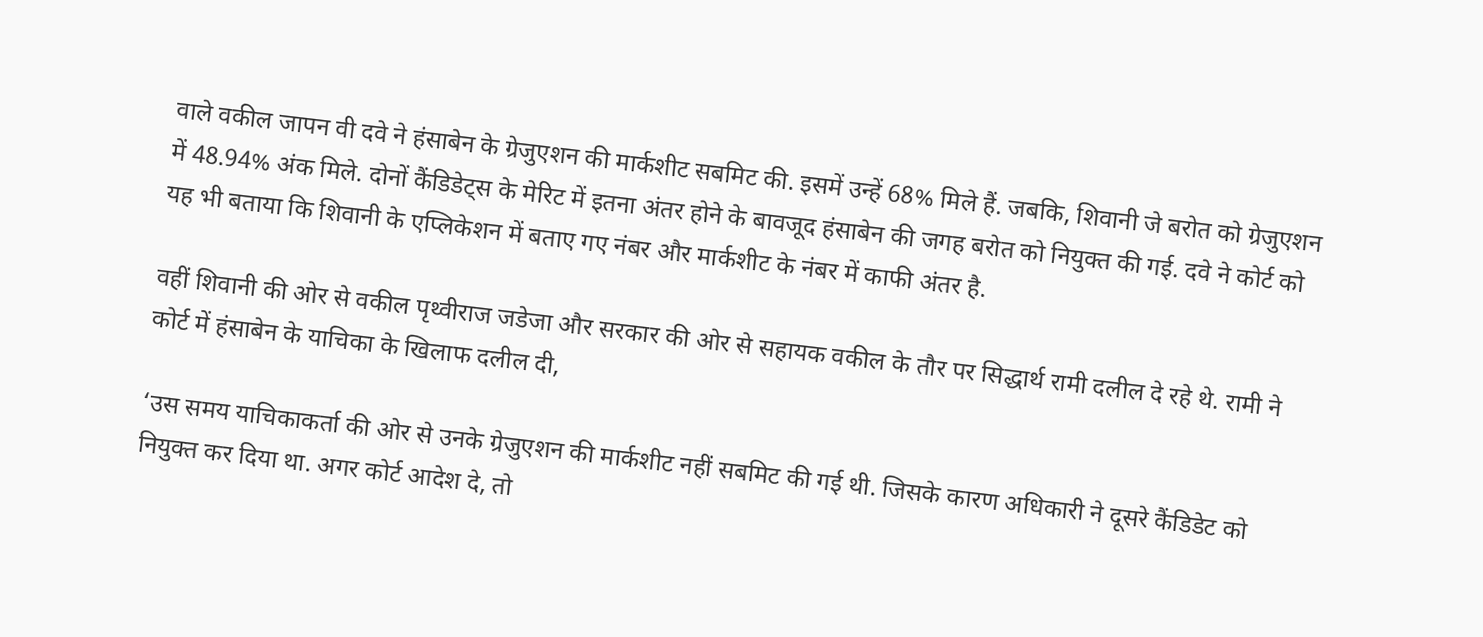वाले वकील जापन वी दवे ने हंसाबेन के ग्रेजुएशन की मार्कशीट सबमिट की. इसमें उन्हें 68% मिले हैं. जबकि, शिवानी जे बरोत को ग्रेजुएशन में 48.94% अंक मिले. दोनों कैंडिडेट्स के मेरिट में इतना अंतर होने के बावजूद हंसाबेन की जगह बरोत को नियुक्त की गई. दवे ने कोर्ट को यह भी बताया कि शिवानी के एप्लिकेशन में बताए गए नंबर और मार्कशीट के नंबर में काफी अंतर है.

वहीं शिवानी की ओर से वकील पृथ्वीराज जडेजा और सरकार की ओर से सहायक वकील के तौर पर सिद्धार्थ रामी दलील दे रहे थे. रामी ने कोर्ट में हंसाबेन के याचिका के खिलाफ दलील दी,

‘उस समय याचिकाकर्ता की ओर से उनके ग्रेजुएशन की मार्कशीट नहीं सबमिट की गई थी. जिसके कारण अधिकारी ने दूसरे कैंडिडेट को नियुक्त कर दिया था. अगर कोर्ट आदेश दे, तो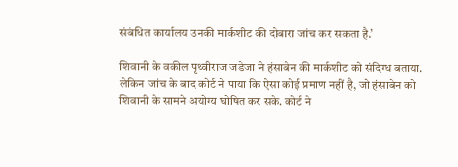संबंधित कार्यालय उनकी मार्कशीट की दोबारा जांच कर सकता है.’

शिवानी के वकील पृथ्वीराज जडेजा ने हंसाबेन की मार्कशीट को संदिग्ध बताया. लेकिन जांच के बाद कोर्ट ने पाया कि ऐसा कोई प्रमाण नहीं है, जो हंसाबेन को शिवानी के सामने अयोग्य घोषित कर सके. कोर्ट ने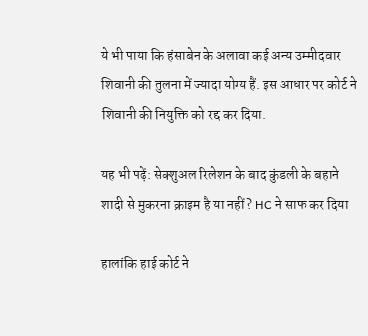ये भी पाया कि हंसाबेन के अलावा कई अन्य उम्मीदवार शिवानी की तुलना में ज्यादा योग्य हैं. इस आधार पर कोर्ट ने शिवानी की नियुक्ति को रद्द कर दिया.

यह भी पढ़ें: सेक्शुअल रिलेशन के बाद कुंडली के बहाने शादी से मुकरना क्राइम है या नहीं? HC ने साफ कर दिया

हालांकि हाई कोर्ट ने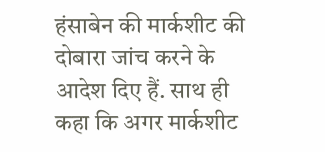हंसाबेन की मार्कशीट की दोबारा जांच करने के आदेश दिए हैं. साथ ही कहा कि अगर मार्कशीट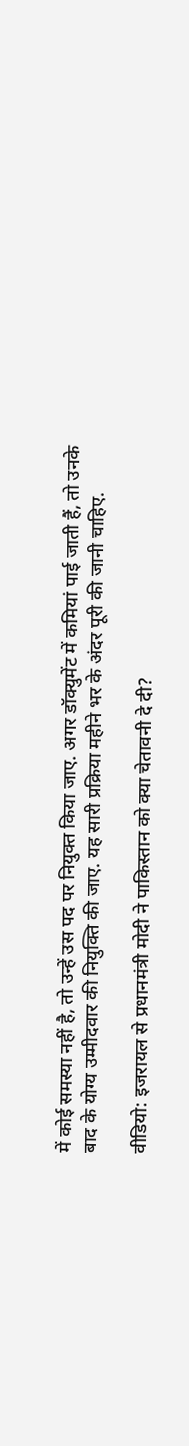में कोई समस्या नहीं है, तो उन्हें उस पद पर नियुक्त किया जाए. अगर डॉक्युमेंट में कमियां पाई जाती हैं, तो उनके बाद के योग्य उम्मीदवार की नियुक्ति की जाए. यह सारी प्रक्रिया महीने भर के अंदर पूरी की जानी चाहिए.

वीडियो: इजरायल से प्रधानमंत्री मोदी ने पाकिस्तान को क्या चेतावनी दे दी?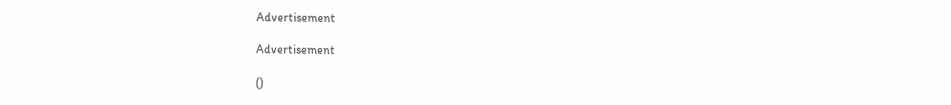Advertisement

Advertisement

()